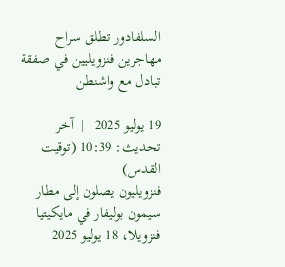السلفادور تطلق سراح مهاجرين فنزويليين في صفقة تبادل مع واشنطن

19 يوليو 2025   |  آخر تحديث: 10:39 (توقيت القدس)
فنزويليون يصلون إلى مطار سيمون بوليفار في مايكيتيا فنزويلا، 18 يوليو 2025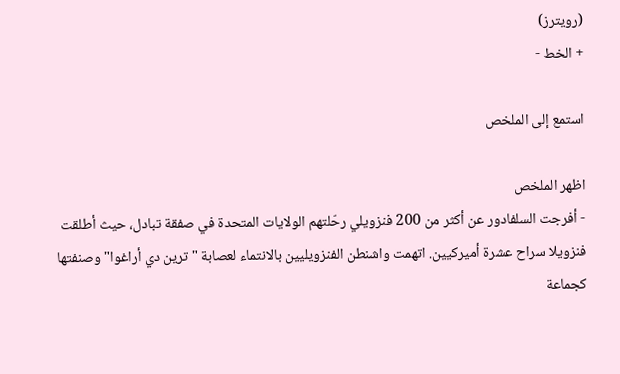(رويترز)
+ الخط -

استمع إلى الملخص

اظهر الملخص
- أفرجت السلفادور عن أكثر من 200 فنزويلي رحّلتهم الولايات المتحدة في صفقة تبادل، حيث أطلقت فنزويلا سراح عشرة أميركيين. اتهمت واشنطن الفنزويليين بالانتماء لعصابة "ترين دي أراغوا" وصنفتها كجماعة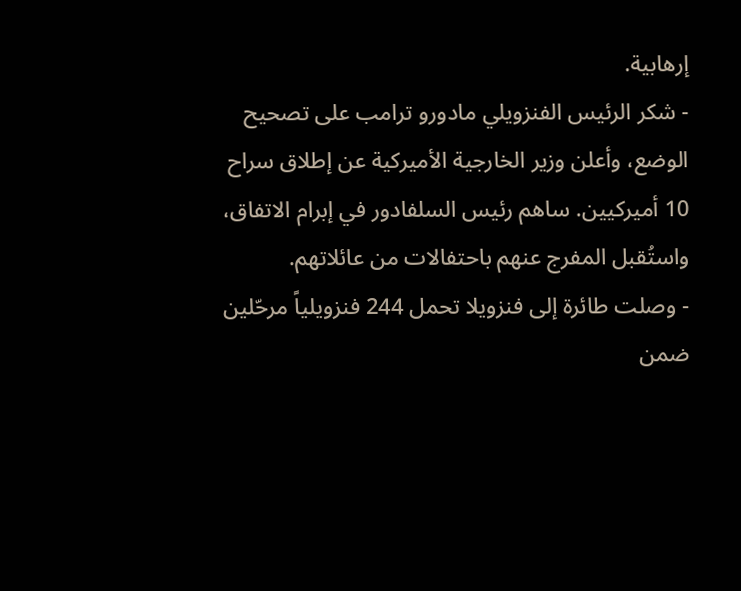إرهابية.
- شكر الرئيس الفنزويلي مادورو ترامب على تصحيح الوضع، وأعلن وزير الخارجية الأميركية عن إطلاق سراح 10 أميركيين. ساهم رئيس السلفادور في إبرام الاتفاق، واستُقبل المفرج عنهم باحتفالات من عائلاتهم.
- وصلت طائرة إلى فنزويلا تحمل 244 فنزويلياً مرحّلين ضمن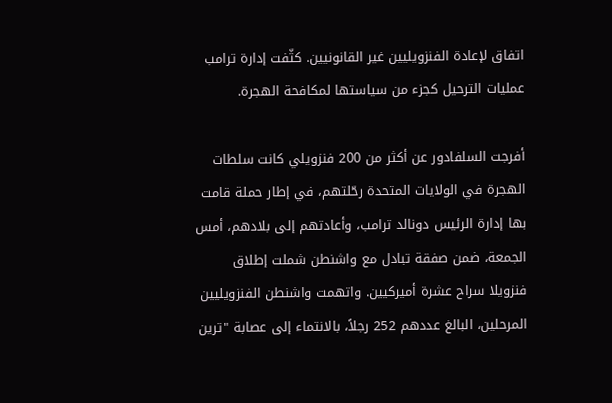اتفاق لإعادة الفنزويليين غير القانونيين. كثّفت إدارة ترامب عمليات الترحيل كجزء من سياستها لمكافحة الهجرة.

أفرجت السلفادور عن أكثر من 200 فنزويلي كانت سلطات الهجرة في الولايات المتحدة رحّلتهم، في إطار حملة قامت بها إدارة الرئيس دونالد ترامب، وأعادتهم إلى بلادهم، أمس الجمعة، ضمن صفقة تبادل مع واشنطن شملت إطلاق فنزويلا سراح عشرة أميركيين. واتهمت واشنطن الفنزويليين المرحلين، البالغ عددهم 252 رجلاً، بالانتماء إلى عصابة "ترين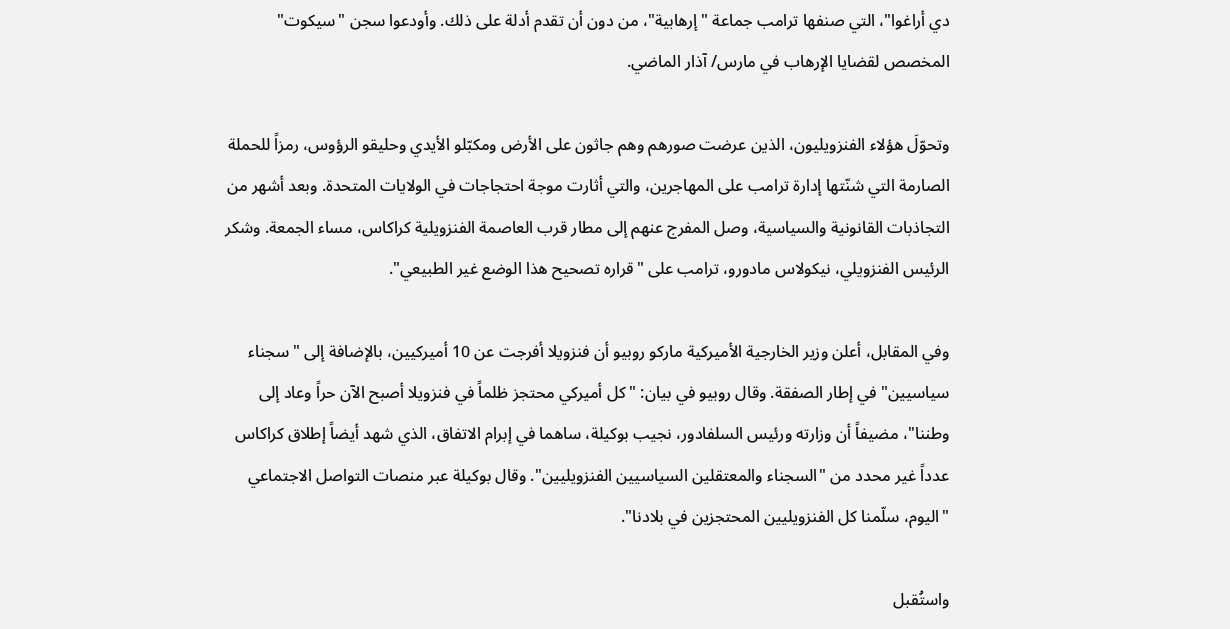دي أراغوا"، التي صنفها ترامب جماعة "إرهابية"، من دون أن تقدم أدلة على ذلك. وأودعوا سجن "سيكوت" المخصص لقضايا الإرهاب في مارس/ آذار الماضي.

وتحوّلَ هؤلاء الفنزويليون، الذين عرضت صورهم وهم جاثون على الأرض ومكبّلو الأيدي وحليقو الرؤوس، رمزاً للحملة الصارمة التي شنّتها إدارة ترامب على المهاجرين، والتي أثارت موجة احتجاجات في الولايات المتحدة. وبعد أشهر من التجاذبات القانونية والسياسية، وصل المفرج عنهم إلى مطار قرب العاصمة الفنزويلية كراكاس، مساء الجمعة. وشكر الرئيس الفنزويلي، نيكولاس مادورو، ترامب على "قراره تصحيح هذا الوضع غير الطبيعي".

وفي المقابل، أعلن وزير الخارجية الأميركية ماركو روبيو أن فنزويلا أفرجت عن 10 أميركيين، بالإضافة إلى "سجناء سياسيين" في إطار الصفقة. وقال روبيو في بيان: "كل أميركي محتجز ظلماً في فنزويلا أصبح الآن حراً وعاد إلى وطننا"، مضيفاً أن وزارته ورئيس السلفادور، نجيب بوكيلة، ساهما في إبرام الاتفاق، الذي شهد أيضاً إطلاق كراكاس عدداً غير محدد من "السجناء والمعتقلين السياسيين الفنزويليين". وقال بوكيلة عبر منصات التواصل الاجتماعي "اليوم، سلّمنا كل الفنزويليين المحتجزين في بلادنا".

واستُقبل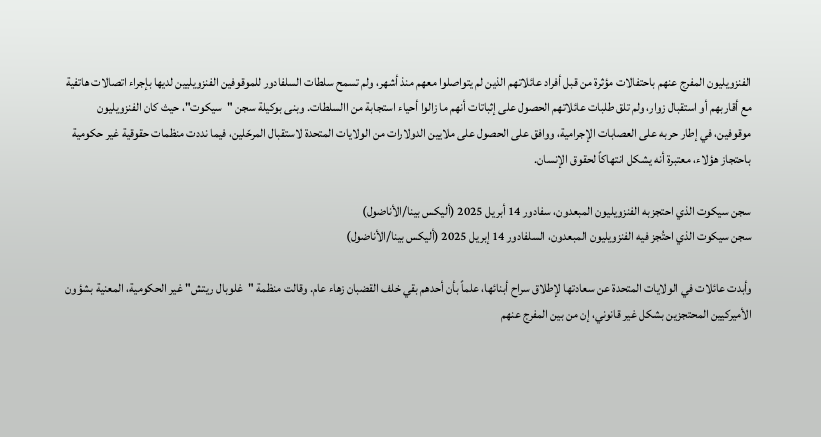الفنزويليون المفرج عنهم باحتفالات مؤثرة من قبل أفراد عائلاتهم الذين لم يتواصلوا معهم منذ أشهر، ولم تسمح سلطات السلفادور للموقوفين الفنزويليين لديها بإجراء اتصالات هاتفية مع أقاربهم أو استقبال زوار، ولم تلق طلبات عائلاتهم الحصول على إثباتات أنهم ما زالوا أحياء استجابة من االسلطات. وبنى بوكيلة سجن "سيكوت"، حيث كان الفنزويليون موقوفين، في إطار حربه على العصابات الإجرامية، ووافق على الحصول على ملايين الدولارات من الولايات المتحدة لاستقبال المرحّلين، فيما نددت منظمات حقوقية غير حكومية باحتجاز هؤلاء، معتبرة أنه يشكل انتهاكاً لحقوق الإنسان.

سجن سيكوت الذي احتجزبه الفنزويليون المبعدون، سفادور 14 أبريل 2025 (أليكس بينا/الأناضول)
سجن سيكوت الذي احتُجز فيه الفنزويليون المبعدون، السلفادور 14 إبريل 2025 (أليكس بينا/الأناضول)

وأبدت عائلات في الولايات المتحدة عن سعادتها لإطلاق سراح أبنائها، علماً بأن أحدهم بقي خلف القضبان زهاء عام. وقالت منظمة "غلوبال ريتش" غير الحكومية، المعنية بشؤون الأميركيين المحتجزين بشكل غير قانوني، إن من بين المفرج عنهم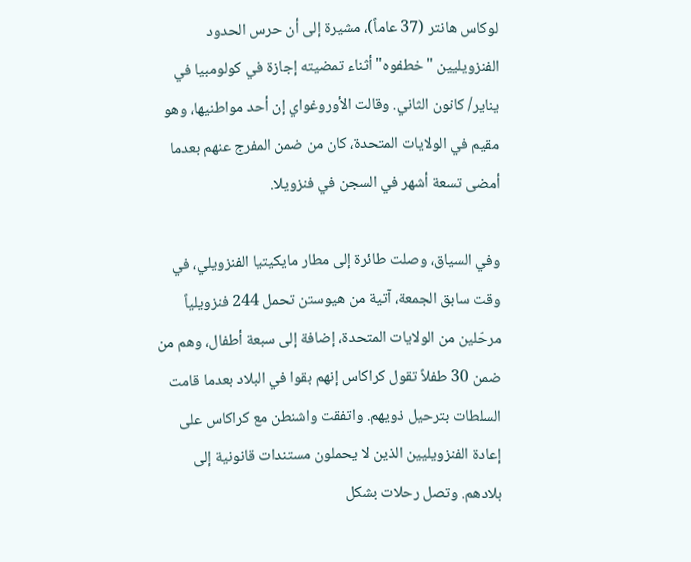لوكاس هانتر (37 عاماً)، مشيرة إلى أن حرس الحدود الفنزويليين "خطفوه" أثناء تمضيته إجازة في كولومبيا في يناير/ كانون الثاني. وقالت الأوروغواي إن أحد مواطنيها، وهو مقيم في الولايات المتحدة، كان من ضمن المفرج عنهم بعدما أمضى تسعة أشهر في السجن في فنزويلا.

وفي السياق، وصلت طائرة إلى مطار مايكيتيا الفنزويلي، في وقت سابق الجمعة، آتية من هيوستن تحمل 244 فنزويلياً مرحّلين من الولايات المتحدة، إضافة إلى سبعة أطفال، وهم من ضمن 30 طفلاً تقول كراكاس إنهم بقوا في البلاد بعدما قامت السلطات بترحيل ذويهم. واتفقت واشنطن مع كراكاس على إعادة الفنزويليين الذين لا يحملون مستندات قانونية إلى بلادهم. وتصل رحلات بشكل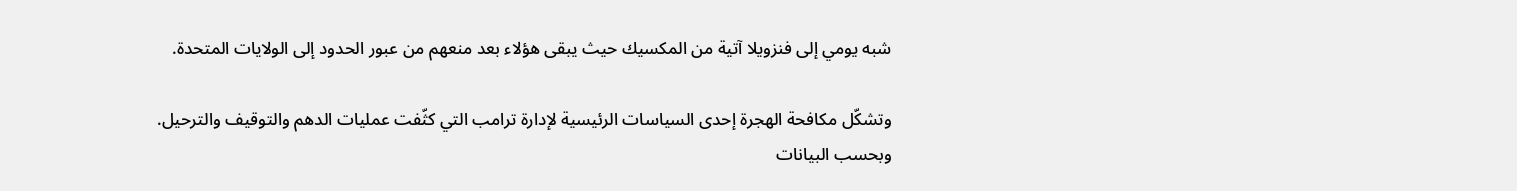شبه يومي إلى فنزويلا آتية من المكسيك حيث يبقى هؤلاء بعد منعهم من عبور الحدود إلى الولايات المتحدة.

وتشكّل مكافحة الهجرة إحدى السياسات الرئيسية لإدارة ترامب التي كثّفت عمليات الدهم والتوقيف والترحيل. وبحسب البيانات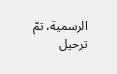الرسمية، تمّ ترحيل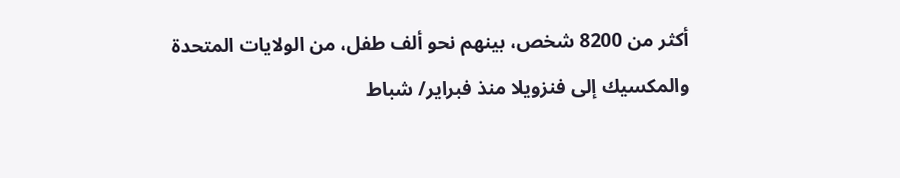أكثر من 8200 شخص، بينهم نحو ألف طفل، من الولايات المتحدة والمكسيك إلى فنزويلا منذ فبراير/ شباط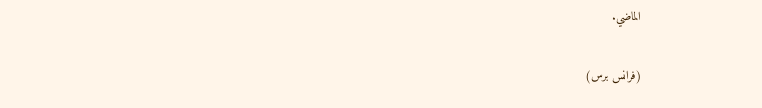الماضي.

(فرانس برس)